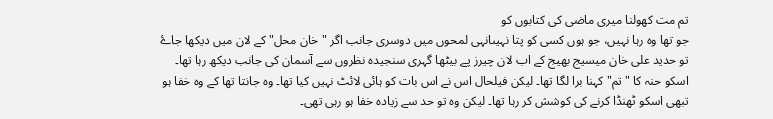تم مت کھولنا میری ماضی کی کتابوں کو
جو تھا وہ رہا نہیں، جو ہوں کسی کو پتا نہیںانہی لمحوں میں دوسری جانب اگر "خان محل" کے لان میں دیکھا جاۓ تو حدید علی خان میسیج بھیج کے اب لان چیرز پے بیٹھا گہری سنجیدہ نظروں سے آسمان کی جانب دیکھ رہا تھا۔ اسکو حنہ کا "تم" کہنا برا لگا تھا۔ لیکن فیلحال اس نے اس بات کو ہائی لائٹ نہیں کیا تھا۔ وہ جانتا تھا کے وہ خفا ہو تبھی اسکو ٹھنڈا کرنے کی کوشش کر رہا تھا۔ لیکن وہ تو حد سے زیادہ خفا ہو رہی تھی۔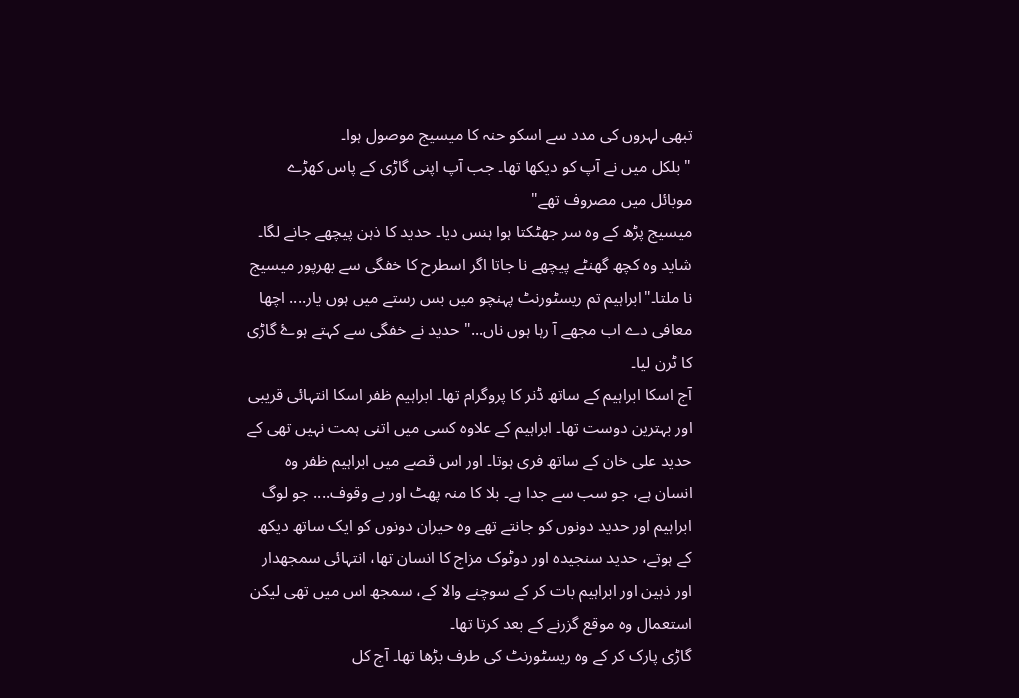تبھی لہروں کی مدد سے اسکو حنہ کا میسیج موصول ہوا۔
"بلکل میں نے آپ کو دیکھا تھا۔ جب آپ اپنی گاڑی کے پاس کھڑے موبائل میں مصروف تھے"
میسیج پڑھ کے وہ سر جھٹکتا ہوا ہنس دیا۔ حدید کا ذہن پیچھے جانے لگا۔ شاید وہ کچھ گھنٹے پیچھے نا جاتا اگر اسطرح کا خفگی سے بھرپور میسیج نا ملتا۔"ابراہیم تم ریسٹورنٹ پہنچو میں بس رستے میں ہوں یار.... اچھا معافی دے اب مجھے آ رہا ہوں ناں..." حدید نے خفگی سے کہتے ہوۓ گاڑی کا ٹرن لیا۔
آج اسکا ابراہیم کے ساتھ ڈنر کا پروگرام تھا۔ ابراہیم ظفر اسکا انتہائی قریبی اور بہترین دوست تھا۔ ابراہیم کے علاوہ کسی میں اتنی ہمت نہیں تھی کے حدید علی خان کے ساتھ فری ہوتا۔ اور اس قصے میں ابراہیم ظفر وہ انسان ہے، جو سب سے جدا ہے۔ بلا کا منہ پھٹ اور بے وقوف.... جو لوگ ابراہیم اور حدید دونوں کو جانتے تھے وہ حیران دونوں کو ایک ساتھ دیکھ کے ہوتے، حدید سنجیدہ اور دوٹوک مزاج کا انسان تھا، انتہائی سمجھدار اور ذہین اور ابراہیم بات کر کے سوچنے والا کے، سمجھ اس میں تھی لیکن استعمال وہ موقع گزرنے کے بعد کرتا تھا۔
گاڑی پارک کر کے وہ ریسٹورنٹ کی طرف بڑھا تھا۔ آج کل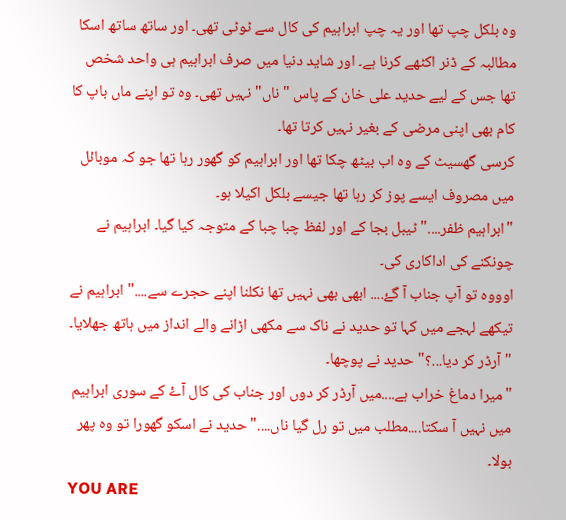وہ بلکل چپ تھا اور یہ چپ ابراہیم کی کال سے ٹوٹی تھی۔ اور ساتھ ساتھ اسکا مطالبہ کے ڈنر اکٹھے کرنا ہے۔ اور شاید دنیا میں صرف ابراہیم ہی واحد شخص تھا جس کے لیے حدید علی خان کے پاس "ناں" نہیں تھی۔ وہ تو اپنے ماں باپ کا کام بھی اپنی مرضی کے بغیر نہیں کرتا تھا۔
کرسی گھسیٹ کے وہ اب بیٹھ چکا تھا اور ابراہیم کو گھور رہا تھا جو کہ موبائل میں مصروف ایسے پوز کر رہا تھا جیسے بلکل اکیلا ہو۔
"ابراہیم ظفر...." ٹیبل بجا کے اور لفظ چبا چبا کے متوجہ کیا گیا۔ ابراہیم نے چونکنے کی اداکاری کی۔
اوووہ تو آپ جناب آ گۓ.... ابھی بھی نہیں تھا نکلنا اپنے حجرے سے...." ابراہیم نے تیکھے لہجے میں کہا تو حدید نے ناک سے مکھی اڑانے والے انداز میں ہاتھ جھلایا۔
"آرڈر کر دیا...؟"حدید نے پوچھا۔
"میرا دماغ خراب ہے....میں آرڈر کر دوں اور جناب کی کال آۓ کے سوری ابراہیم میں نہیں آ سکتا....مطلب میں تو رل گیا ناں...." حدید نے اسکو گھورا تو وہ پھر بولا۔
YOU ARE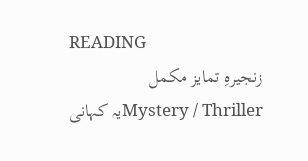READING
زنجیرہِ تمایز مکمل
Mystery / Thrillerیہ کہانی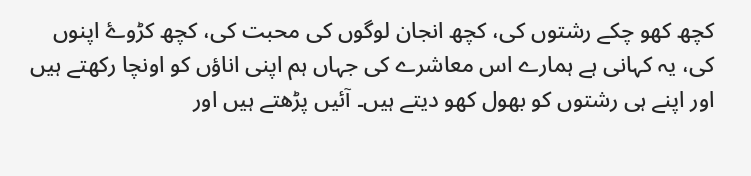کچھ کھو چکے رشتوں کی، کچھ انجان لوگوں کی محبت کی، کچھ کڑوۓ اپنوں کی، یہ کہانی ہے ہمارے اس معاشرے کی جہاں ہم اپنی اناؤں کو اونچا رکھتے ہیں اور اپنے ہی رشتوں کو بھول کھو دیتے ہیں۔ آئیں پڑھتے ہیں اور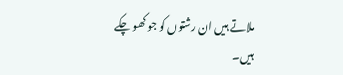ملاتے ہیں ان رشتوں کو جو کھو چکے ہیں۔